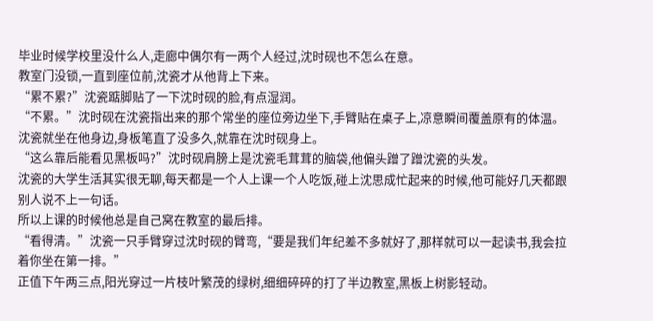毕业时候学校里没什么人,走廊中偶尔有一两个人经过,沈时砚也不怎么在意。
教室门没锁,一直到座位前,沈瓷才从他背上下来。
“累不累?”沈瓷踮脚贴了一下沈时砚的脸,有点湿润。
“不累。”沈时砚在沈瓷指出来的那个常坐的座位旁边坐下,手臂贴在桌子上,凉意瞬间覆盖原有的体温。
沈瓷就坐在他身边,身板笔直了没多久,就靠在沈时砚身上。
“这么靠后能看见黑板吗?”沈时砚肩膀上是沈瓷毛茸茸的脑袋,他偏头蹭了蹭沈瓷的头发。
沈瓷的大学生活其实很无聊,每天都是一个人上课一个人吃饭,碰上沈思成忙起来的时候,他可能好几天都跟别人说不上一句话。
所以上课的时候他总是自己窝在教室的最后排。
“看得清。”沈瓷一只手臂穿过沈时砚的臂弯,“要是我们年纪差不多就好了,那样就可以一起读书,我会拉着你坐在第一排。”
正值下午两三点,阳光穿过一片枝叶繁茂的绿树,细细碎碎的打了半边教室,黑板上树影轻动。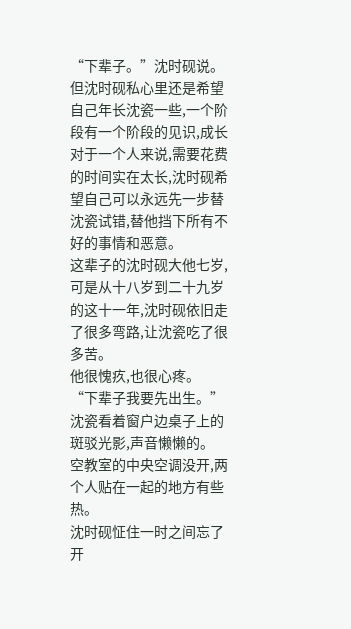“下辈子。”沈时砚说。
但沈时砚私心里还是希望自己年长沈瓷一些,一个阶段有一个阶段的见识,成长对于一个人来说,需要花费的时间实在太长,沈时砚希望自己可以永远先一步替沈瓷试错,替他挡下所有不好的事情和恶意。
这辈子的沈时砚大他七岁,可是从十八岁到二十九岁的这十一年,沈时砚依旧走了很多弯路,让沈瓷吃了很多苦。
他很愧疚,也很心疼。
“下辈子我要先出生。”沈瓷看着窗户边桌子上的斑驳光影,声音懒懒的。
空教室的中央空调没开,两个人贴在一起的地方有些热。
沈时砚怔住一时之间忘了开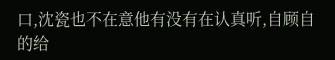口,沈瓷也不在意他有没有在认真听,自顾自的给